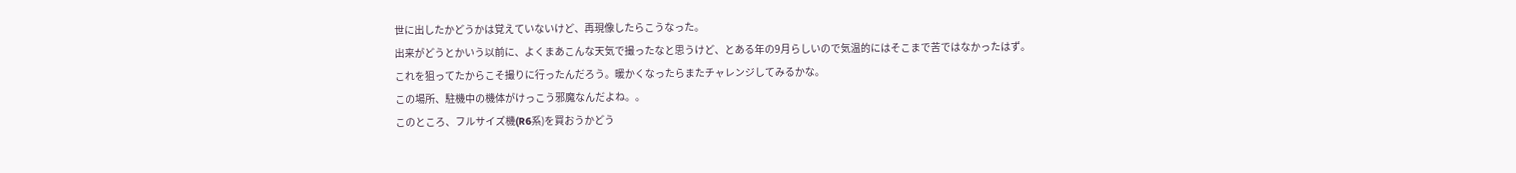世に出したかどうかは覚えていないけど、再現像したらこうなった。
出来がどうとかいう以前に、よくまあこんな天気で撮ったなと思うけど、とある年の9月らしいので気温的にはそこまで苦ではなかったはず。
これを狙ってたからこそ撮りに行ったんだろう。暖かくなったらまたチャレンジしてみるかな。
この場所、駐機中の機体がけっこう邪魔なんだよね。。
このところ、フルサイズ機(R6系)を買おうかどう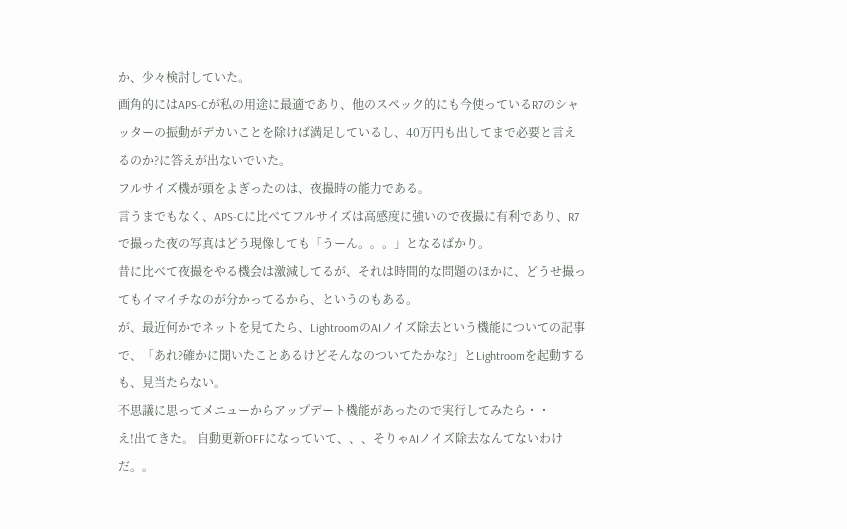か、少々検討していた。
画角的にはAPS-Cが私の用途に最適であり、他のスペック的にも今使っているR7のシャッターの振動がデカいことを除けば満足しているし、40万円も出してまで必要と言えるのか?に答えが出ないでいた。
フルサイズ機が頭をよぎったのは、夜撮時の能力である。
言うまでもなく、APS-Cに比べてフルサイズは高感度に強いので夜撮に有利であり、R7で撮った夜の写真はどう現像しても「うーん。。。」となるばかり。
昔に比べて夜撮をやる機会は激減してるが、それは時間的な問題のほかに、どうせ撮ってもイマイチなのが分かってるから、というのもある。
が、最近何かでネットを見てたら、LightroomのAIノイズ除去という機能についての記事で、「あれ?確かに聞いたことあるけどそんなのついてたかな?」とLightroomを起動するも、見当たらない。
不思議に思ってメニューからアップデート機能があったので実行してみたら・・
え!出てきた。 自動更新OFFになっていて、、、そりゃAIノイズ除去なんてないわけだ。。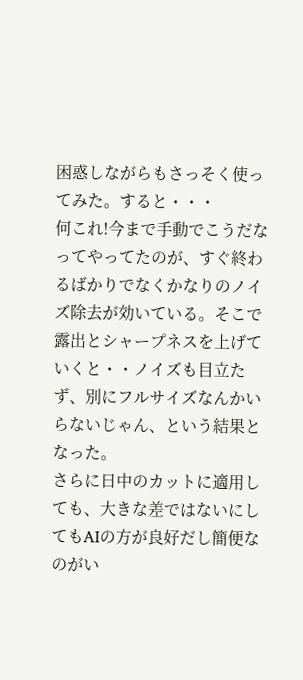困惑しながらもさっそく使ってみた。すると・・・
何これ!今まで手動でこうだなってやってたのが、すぐ終わるばかりでなくかなりのノイズ除去が効いている。そこで露出とシャープネスを上げていくと・・ノイズも目立たず、別にフルサイズなんかいらないじゃん、という結果となった。
さらに日中のカットに適用しても、大きな差ではないにしてもAIの方が良好だし簡便なのがい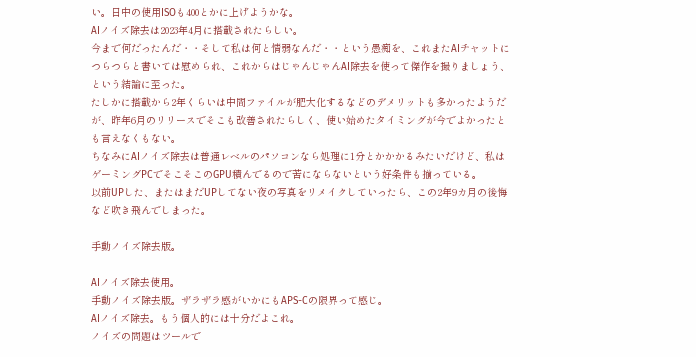い。日中の使用ISOも400とかに上げようかな。
AIノイズ除去は2023年4月に搭載されたらしい。
今まで何だったんだ・・そして私は何と情弱なんだ・・という愚痴を、これまたAIチャットにつらつらと書いては慰められ、これからはじゃんじゃんAI除去を使って傑作を撮りましょう、という結論に至った。
たしかに搭載から2年くらいは中間ファイルが肥大化するなどのデメリットも多かったようだが、昨年6月のリリースでそこも改善されたらしく、使い始めたタイミングが今でよかったとも言えなくもない。
ちなみにAIノイズ除去は普通レベルのパソコンなら処理に1分とかかかるみたいだけど、私はゲーミングPCでそこそこのGPU積んでるので苦にならないという好条件も揃っている。
以前UPした、またはまだUPしてない夜の写真をリメイクしていったら、この2年9カ月の後悔など吹き飛んでしまった。

手動ノイズ除去版。

AIノイズ除去使用。
手動ノイズ除去版。ザラザラ感がいかにもAPS-Cの限界って感じ。
AIノイズ除去。もう個人的には十分だよこれ。
ノイズの問題はツールで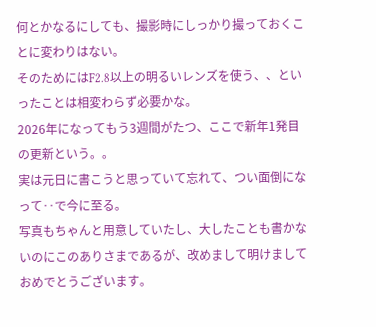何とかなるにしても、撮影時にしっかり撮っておくことに変わりはない。
そのためにはF2.8以上の明るいレンズを使う、、といったことは相変わらず必要かな。
2026年になってもう3週間がたつ、ここで新年1発目の更新という。。
実は元日に書こうと思っていて忘れて、つい面倒になって‥で今に至る。
写真もちゃんと用意していたし、大したことも書かないのにこのありさまであるが、改めまして明けましておめでとうございます。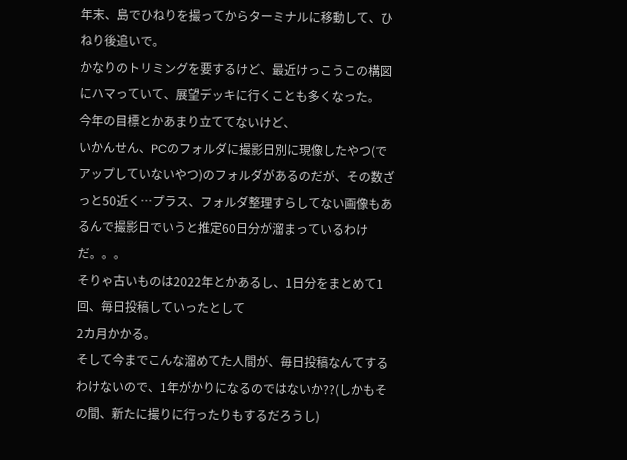年末、島でひねりを撮ってからターミナルに移動して、ひねり後追いで。
かなりのトリミングを要するけど、最近けっこうこの構図にハマっていて、展望デッキに行くことも多くなった。
今年の目標とかあまり立ててないけど、
いかんせん、PCのフォルダに撮影日別に現像したやつ(でアップしていないやつ)のフォルダがあるのだが、その数ざっと50近く…プラス、フォルダ整理すらしてない画像もあるんで撮影日でいうと推定60日分が溜まっているわけだ。。。
そりゃ古いものは2022年とかあるし、1日分をまとめて1回、毎日投稿していったとして
2カ月かかる。
そして今までこんな溜めてた人間が、毎日投稿なんてするわけないので、1年がかりになるのではないか??(しかもその間、新たに撮りに行ったりもするだろうし)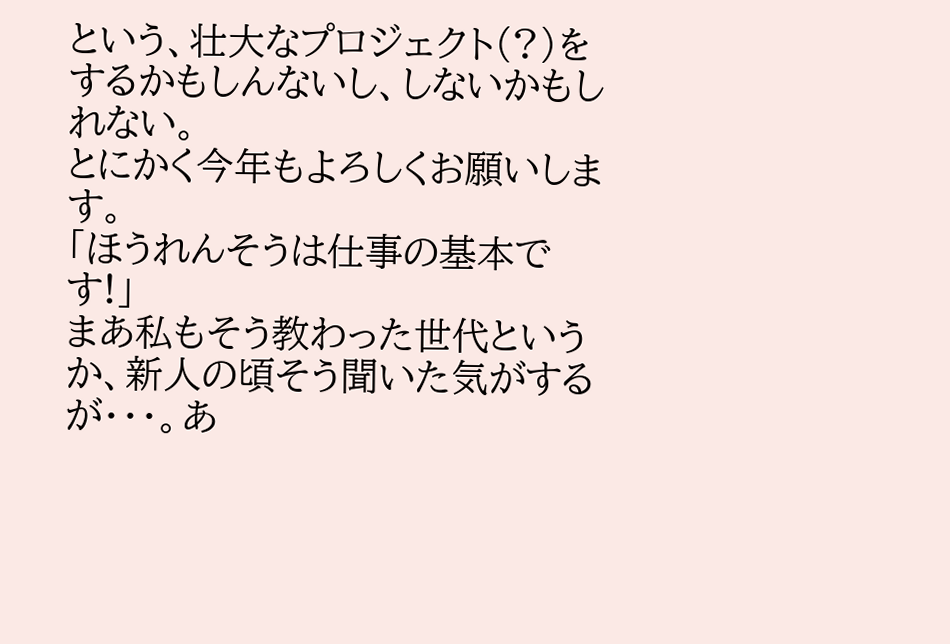という、壮大なプロジェクト(?)をするかもしんないし、しないかもしれない。
とにかく今年もよろしくお願いします。
「ほうれんそうは仕事の基本です!」
まあ私もそう教わった世代というか、新人の頃そう聞いた気がするが・・・。あ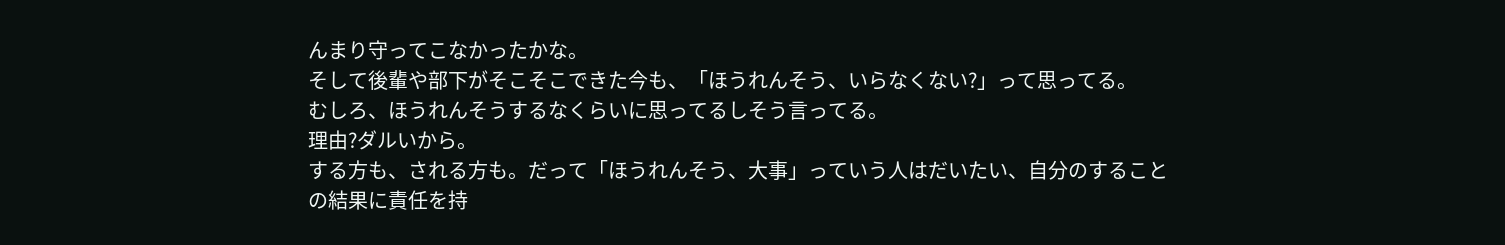んまり守ってこなかったかな。
そして後輩や部下がそこそこできた今も、「ほうれんそう、いらなくない?」って思ってる。
むしろ、ほうれんそうするなくらいに思ってるしそう言ってる。
理由?ダルいから。
する方も、される方も。だって「ほうれんそう、大事」っていう人はだいたい、自分のすることの結果に責任を持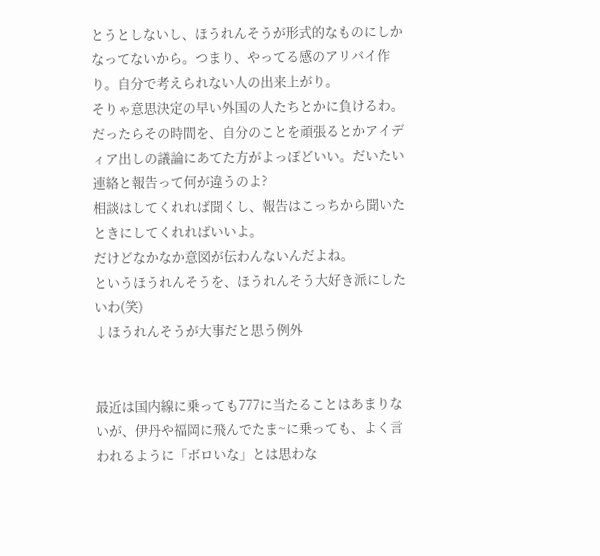とうとしないし、ほうれんそうが形式的なものにしかなってないから。つまり、やってる感のアリバイ作り。自分で考えられない人の出来上がり。
そりゃ意思決定の早い外国の人たちとかに負けるわ。
だったらその時間を、自分のことを頑張るとかアイディア出しの議論にあてた方がよっぽどいい。だいたい連絡と報告って何が違うのよ?
相談はしてくれれば聞くし、報告はこっちから聞いたときにしてくれればいいよ。
だけどなかなか意図が伝わんないんだよね。
というほうれんそうを、ほうれんそう大好き派にしたいわ(笑)
↓ほうれんそうが大事だと思う例外


最近は国内線に乗っても777に当たることはあまりないが、伊丹や福岡に飛んでたま~に乗っても、よく言われるように「ボロいな」とは思わな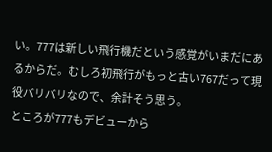い。777は新しい飛行機だという感覚がいまだにあるからだ。むしろ初飛行がもっと古い767だって現役バリバリなので、余計そう思う。
ところが777もデビューから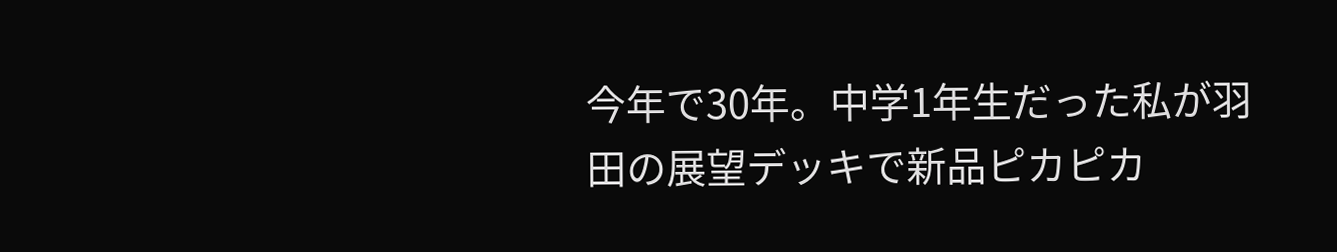今年で30年。中学1年生だった私が羽田の展望デッキで新品ピカピカ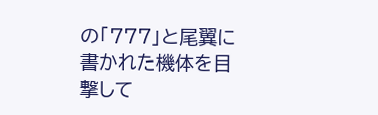の「777」と尾翼に書かれた機体を目撃して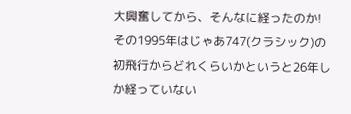大興奮してから、そんなに経ったのか!
その1995年はじゃあ747(クラシック)の初飛行からどれくらいかというと26年しか経っていない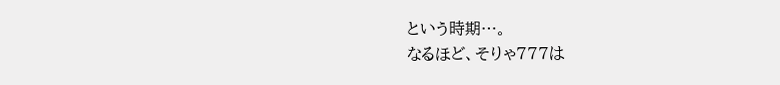という時期…。
なるほど、そりゃ777は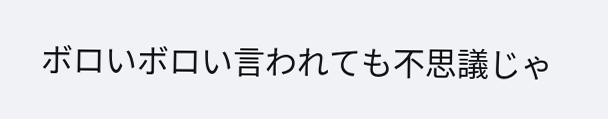ボロいボロい言われても不思議じゃ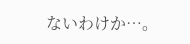ないわけか…。